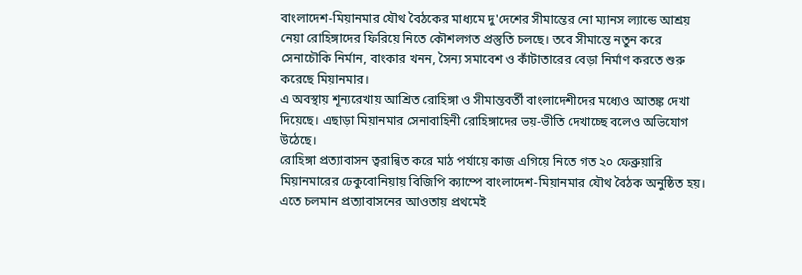বাংলাদেশ-মিয়ানমার যৌথ বৈঠকের মাধ্যমে দু'দেশের সীমান্তের নো ম্যানস ল্যান্ডে আশ্রয় নেয়া রোহিঙ্গাদের ফিরিয়ে নিতে কৌশলগত প্রস্তুতি চলছে। তবে সীমান্তে নতুন করে সেনাচৌকি নির্মান, বাংকার খনন, সৈন্য সমাবেশ ও কাঁটাতারের বেড়া নির্মাণ করতে শুরু করেছে মিয়ানমার।
এ অবস্থায় শূন্যরেখায় আশ্রিত রোহিঙ্গা ও সীমান্তবর্তী বাংলাদেশীদের মধ্যেও আতঙ্ক দেখা দিয়েছে। এছাড়া মিয়ানমার সেনাবাহিনী রোহিঙ্গাদের ভয়-ভীতি দেখাচ্ছে বলেও অভিযোগ উঠেছে।
রোহিঙ্গা প্রত্যাবাসন ত্বরান্বিত করে মাঠ পর্যায়ে কাজ এগিয়ে নিতে গত ২০ ফেব্রুয়ারি মিয়ানমারের ঢেকুবোনিয়ায় বিজিপি ক্যাম্পে বাংলাদেশ-মিয়ানমার যৌথ বৈঠক অনুষ্ঠিত হয়। এতে চলমান প্রত্যাবাসনের আওতায় প্রথমেই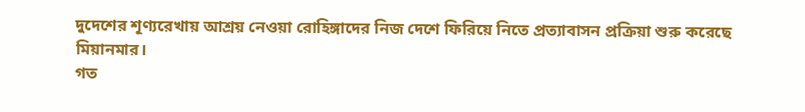দুদেশের শূণ্যরেখায় আশ্রয় নেওয়া রোহিঙ্গাদের নিজ দেশে ফিরিয়ে নিতে প্রত্যাবাসন প্রক্রিয়া শুরু করেছে মিয়ানমার।
গত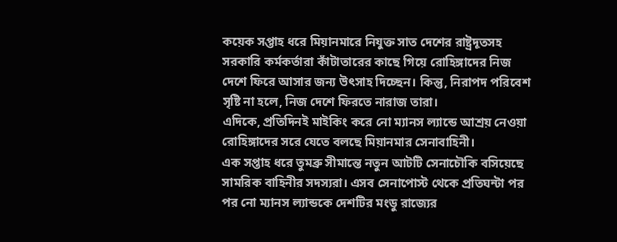কয়েক সপ্তাহ ধরে মিয়ানমারে নিযুক্ত সাত দেশের রাষ্ট্রদূতসহ সরকারি কর্মকর্তারা কাঁটাতারের কাছে গিয়ে রোহিঙ্গাদের নিজ দেশে ফিরে আসার জন্য উৎসাহ দিচ্ছেন। কিন্তু, নিরাপদ পরিবেশ সৃষ্টি না হলে, নিজ দেশে ফিরতে নারাজ তারা।
এদিকে, প্রতিদিনই মাইকিং করে নো ম্যানস ল্যান্ডে আশ্রয় নেওয়া রোহিঙ্গাদের সরে যেতে বলছে মিয়ানমার সেনাবাহিনী।
এক সপ্তাহ ধরে তুমব্রু সীমান্তে নতুন আটটি সেনাচৌকি বসিয়েছে সামরিক বাহিনীর সদস্যরা। এসব সেনাপোস্ট থেকে প্রতিঘন্টা পর পর নো ম্যানস ল্যান্ডকে দেশটির মংডু রাজ্যের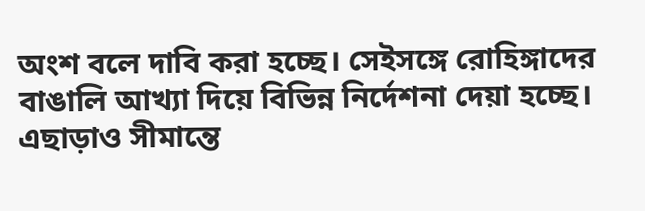অংশ বলে দাবি করা হচ্ছে। সেইসঙ্গে রোহিঙ্গাদের বাঙালি আখ্যা দিয়ে বিভিন্ন নির্দেশনা দেয়া হচ্ছে।
এছাড়াও সীমান্তে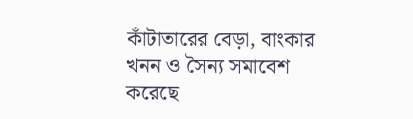কাঁটাতারের বেড়া, বাংকার খনন ও সৈন্য সমাবেশ করেছে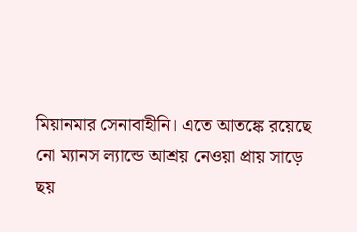মিয়ানমার সেনাবাহীনি। এতে আতঙ্কে রয়েছে নো ম্যানস ল্যান্ডে আশ্রয় নেওয়া প্রায় সাড়ে ছয়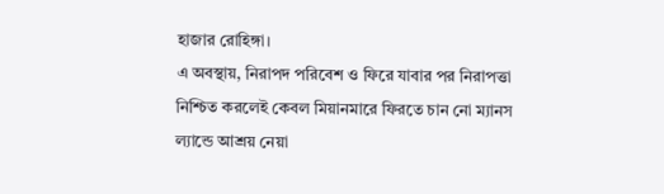হাজার রোহিঙ্গা।
এ অবস্থায়, নিরাপদ পরিবেশ ও ফিরে যাবার পর নিরাপত্তা নিশ্চিত করলেই কেবল মিয়ানমারে ফিরতে চান নো ম্যানস ল্যান্ডে আশ্রয় নেয়া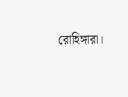রোহিঙ্গারা।